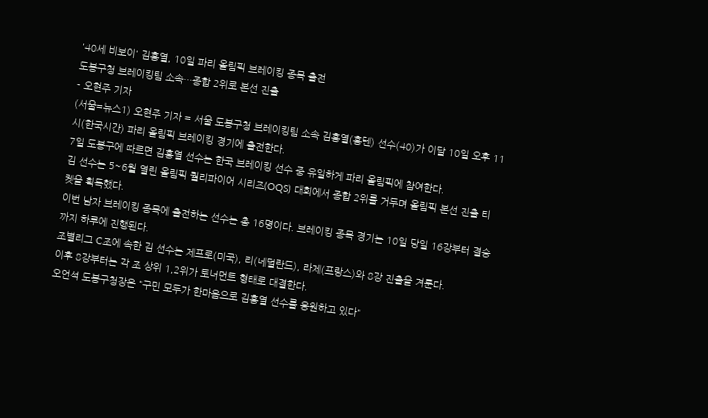'40세 비보이' 김홍열, 10일 파리 올림픽 브레이킹 종목 출전
도봉구청 브레이킹팀 소속…종합 2위로 본선 진출
- 오현주 기자
(서울=뉴스1) 오현주 기자 = 서울 도봉구청 브레이킹팀 소속 김홍열(홍텐) 선수(40)가 이달 10일 오후 11시(한국시간) 파리 올림픽 브레이킹 경기에 출전한다.
7일 도봉구에 따르면 김홍열 선수는 한국 브레이킹 선수 중 유일하게 파리 올림픽에 참여한다.
김 선수는 5~6월 열린 올림픽 퀄리파이어 시리즈(OQS) 대회에서 종합 2위를 거두며 올림픽 본선 진출 티켓을 획득했다.
이번 남자 브레이킹 종목에 출전하는 선수는 총 16명이다. 브레이킹 종목 경기는 10일 당일 16강부터 결승까지 하루에 진행된다.
조별리그 C조에 속한 김 선수는 제프로(미국), 리(네덜란드), 라제(프랑스)와 8강 진출을 겨룬다.
이후 8강부터는 각 조 상위 1,2위가 토너먼트 형태로 대결한다.
오언석 도봉구청장은 "구민 모두가 한마음으로 김홍열 선수를 응원하고 있다"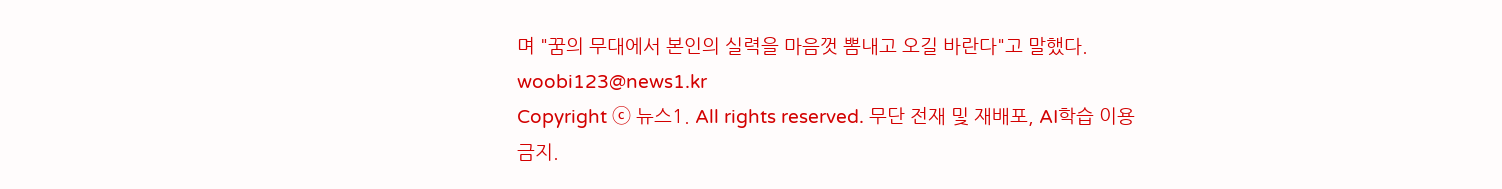며 "꿈의 무대에서 본인의 실력을 마음껏 뽐내고 오길 바란다"고 말했다.
woobi123@news1.kr
Copyright ⓒ 뉴스1. All rights reserved. 무단 전재 및 재배포, AI학습 이용금지.